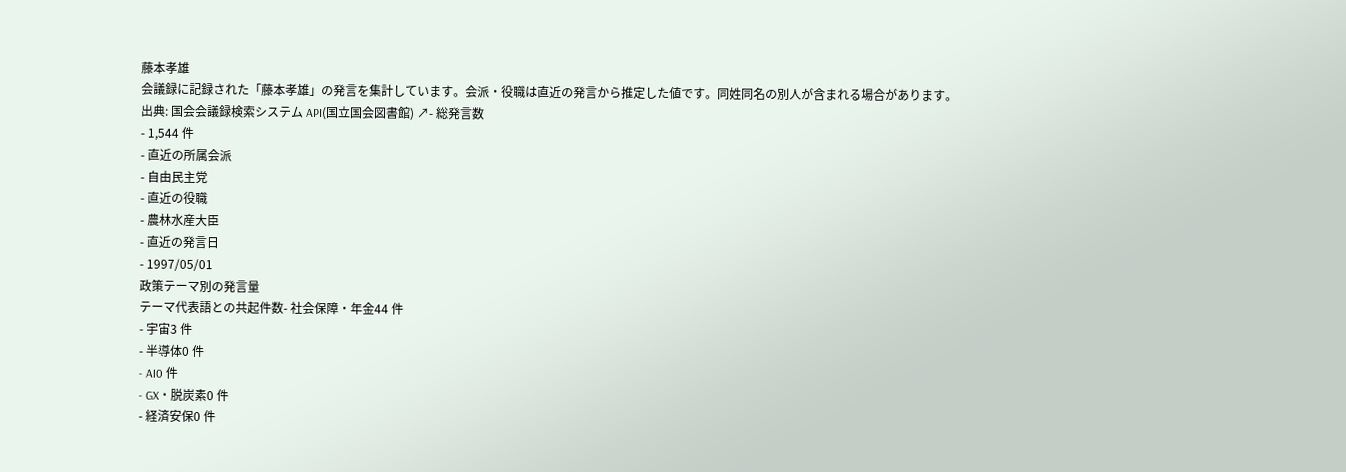藤本孝雄
会議録に記録された「藤本孝雄」の発言を集計しています。会派・役職は直近の発言から推定した値です。同姓同名の別人が含まれる場合があります。
出典: 国会会議録検索システム API(国立国会図書館) ↗- 総発言数
- 1,544 件
- 直近の所属会派
- 自由民主党
- 直近の役職
- 農林水産大臣
- 直近の発言日
- 1997/05/01
政策テーマ別の発言量
テーマ代表語との共起件数- 社会保障・年金44 件
- 宇宙3 件
- 半導体0 件
- AI0 件
- GX・脱炭素0 件
- 経済安保0 件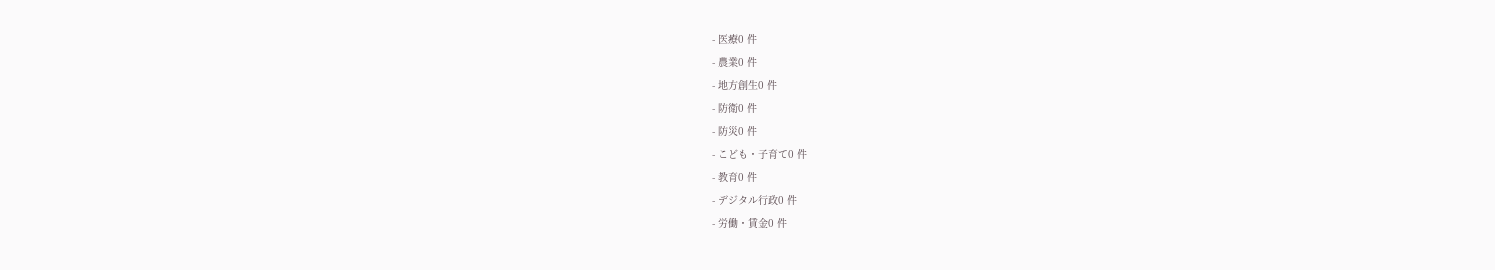- 医療0 件
- 農業0 件
- 地方創生0 件
- 防衛0 件
- 防災0 件
- こども・子育て0 件
- 教育0 件
- デジタル行政0 件
- 労働・賃金0 件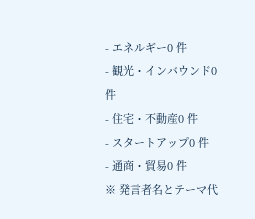- エネルギー0 件
- 観光・インバウンド0 件
- 住宅・不動産0 件
- スタートアップ0 件
- 通商・貿易0 件
※ 発言者名とテーマ代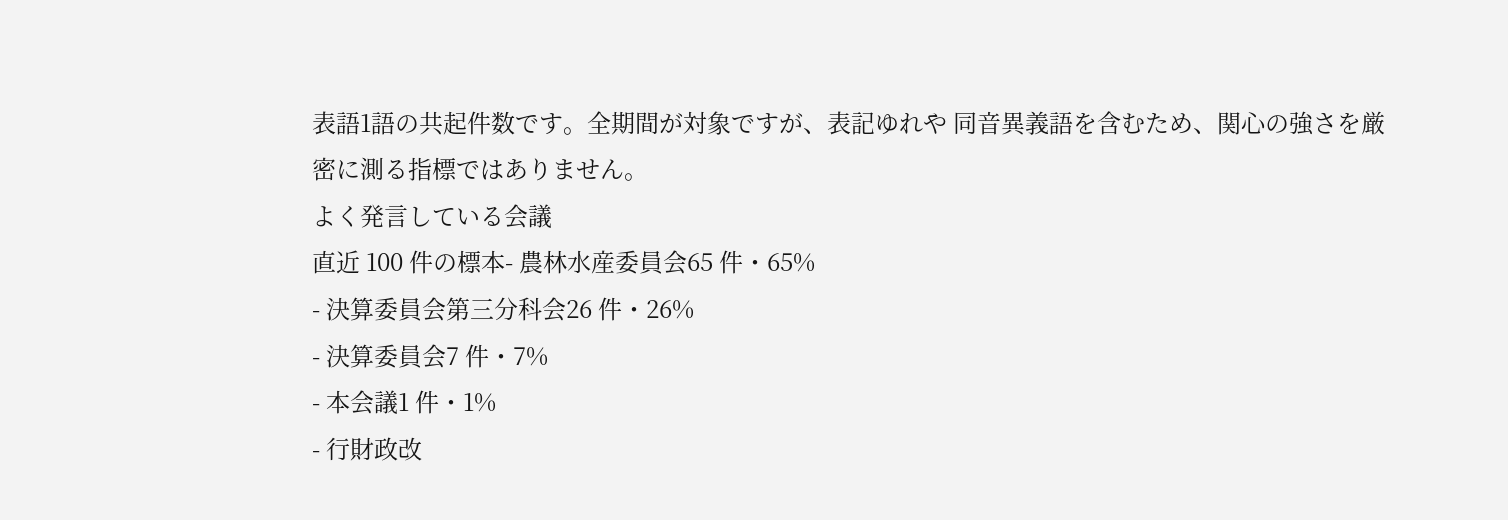表語1語の共起件数です。全期間が対象ですが、表記ゆれや 同音異義語を含むため、関心の強さを厳密に測る指標ではありません。
よく発言している会議
直近 100 件の標本- 農林水産委員会65 件・65%
- 決算委員会第三分科会26 件・26%
- 決算委員会7 件・7%
- 本会議1 件・1%
- 行財政改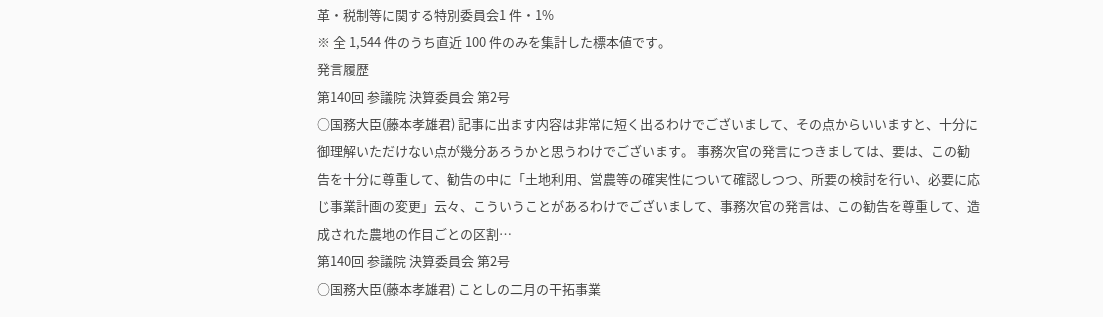革・税制等に関する特別委員会1 件・1%
※ 全 1,544 件のうち直近 100 件のみを集計した標本値です。
発言履歴
第140回 参議院 決算委員会 第2号
○国務大臣(藤本孝雄君) 記事に出ます内容は非常に短く出るわけでございまして、その点からいいますと、十分に御理解いただけない点が幾分あろうかと思うわけでございます。 事務次官の発言につきましては、要は、この勧告を十分に尊重して、勧告の中に「土地利用、営農等の確実性について確認しつつ、所要の検討を行い、必要に応じ事業計画の変更」云々、こういうことがあるわけでございまして、事務次官の発言は、この勧告を尊重して、造成された農地の作目ごとの区割…
第140回 参議院 決算委員会 第2号
○国務大臣(藤本孝雄君) ことしの二月の干拓事業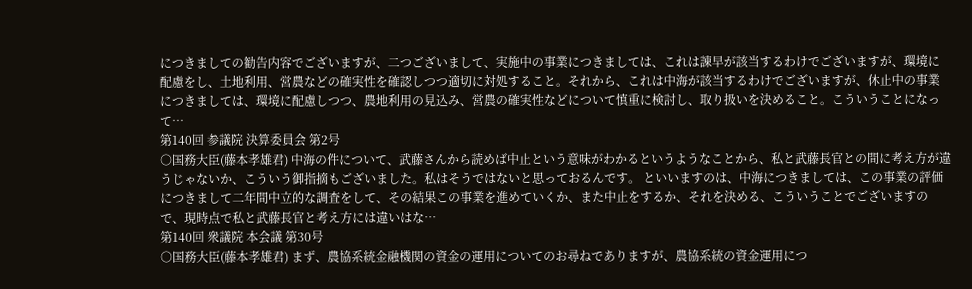につきましての勧告内容でございますが、二つございまして、実施中の事業につきましては、これは諌早が該当するわけでございますが、環境に配慮をし、土地利用、営農などの確実性を確認しつつ適切に対処すること。それから、これは中海が該当するわけでございますが、休止中の事業につきましては、環境に配慮しつつ、農地利用の見込み、営農の確実性などについて慎重に検討し、取り扱いを決めること。こういうことになって…
第140回 参議院 決算委員会 第2号
○国務大臣(藤本孝雄君) 中海の件について、武藤さんから読めば中止という意味がわかるというようなことから、私と武藤長官との間に考え方が違うじゃないか、こういう御指摘もございました。私はそうではないと思っておるんです。 といいますのは、中海につきましては、この事業の評価につきまして二年間中立的な調査をして、その結果この事業を進めていくか、また中止をするか、それを決める、こういうことでございますので、現時点で私と武藤長官と考え方には違いはな…
第140回 衆議院 本会議 第30号
○国務大臣(藤本孝雄君) まず、農協系統金融機関の資金の運用についてのお尋ねでありますが、農協系統の資金運用につ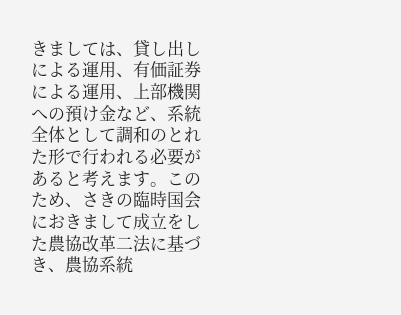きましては、貸し出しによる運用、有価証券による運用、上部機関への預け金など、系統全体として調和のとれた形で行われる必要があると考えます。このため、さきの臨時国会におきまして成立をした農協改革二法に基づき、農協系統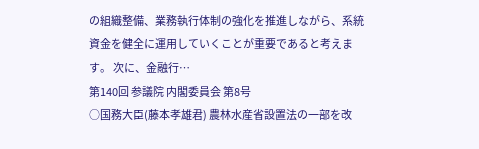の組織整備、業務執行体制の強化を推進しながら、系統資金を健全に運用していくことが重要であると考えます。 次に、金融行…
第140回 参議院 内閣委員会 第8号
○国務大臣(藤本孝雄君) 農林水産省設置法の一部を改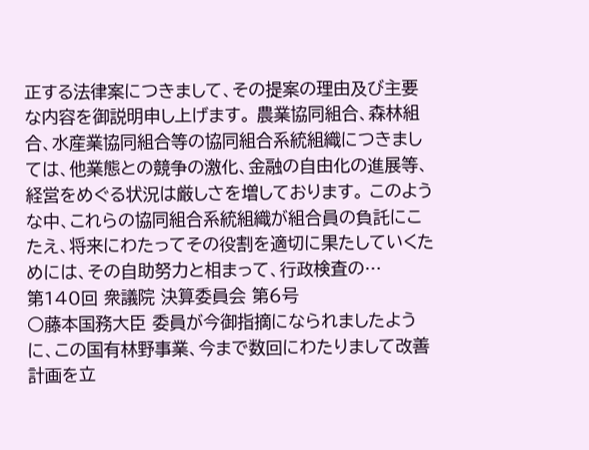正する法律案につきまして、その提案の理由及び主要な内容を御説明申し上げます。 農業協同組合、森林組合、水産業協同組合等の協同組合系統組織につきましては、他業態との競争の激化、金融の自由化の進展等、経営をめぐる状況は厳しさを増しております。 このような中、これらの協同組合系統組織が組合員の負託にこたえ、将来にわたってその役割を適切に果たしていくためには、その自助努力と相まって、行政検査の…
第140回 衆議院 決算委員会 第6号
○藤本国務大臣 委員が今御指摘になられましたように、この国有林野事業、今まで数回にわたりまして改善計画を立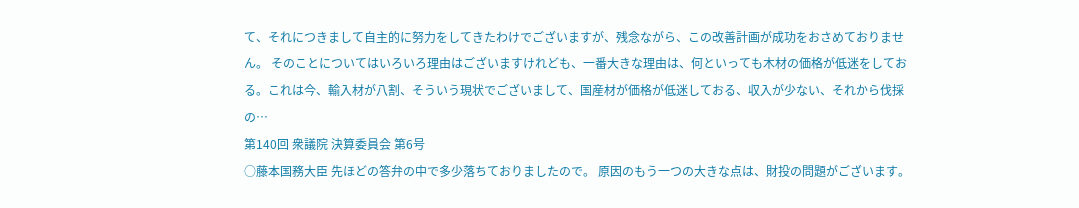て、それにつきまして自主的に努力をしてきたわけでございますが、残念ながら、この改善計画が成功をおさめておりません。 そのことについてはいろいろ理由はございますけれども、一番大きな理由は、何といっても木材の価格が低迷をしておる。これは今、輸入材が八割、そういう現状でございまして、国産材が価格が低迷しておる、収入が少ない、それから伐採の…
第140回 衆議院 決算委員会 第6号
○藤本国務大臣 先ほどの答弁の中で多少落ちておりましたので。 原因のもう一つの大きな点は、財投の問題がございます。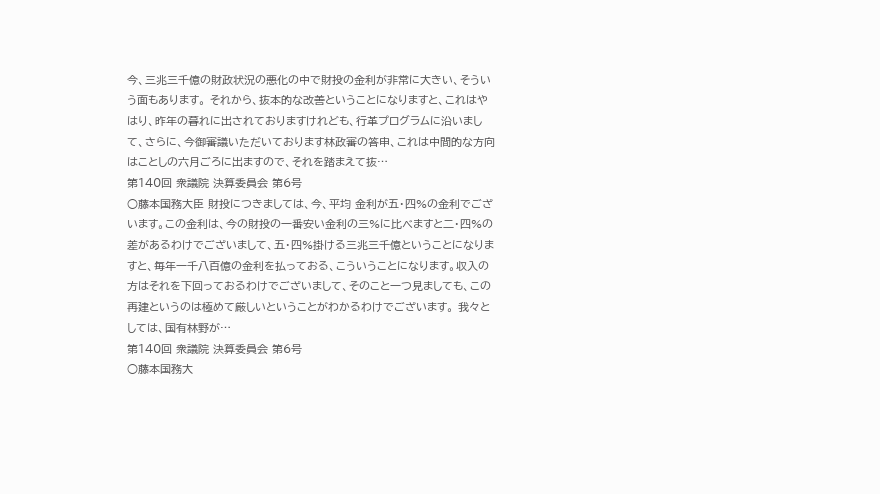今、三兆三千億の財政状況の悪化の中で財投の金利が非常に大きい、そういう面もあります。 それから、抜本的な改善ということになりますと、これはやはり、昨年の暮れに出されておりますけれども、行革プログラムに沿いまして、さらに、今御審議いただいております林政審の答申、これは中間的な方向はことしの六月ごろに出ますので、それを踏まえて抜…
第140回 衆議院 決算委員会 第6号
○藤本国務大臣 財投につきましては、今、平均 金利が五・四%の金利でございます。この金利は、今の財投の一番安い金利の三%に比べますと二・四%の差があるわけでございまして、五・四%掛ける三兆三千億ということになりますと、毎年一千八百億の金利を払っておる、こういうことになります。収入の方はそれを下回っておるわけでございまして、そのこと一つ見ましても、この再建というのは極めて厳しいということがわかるわけでございます。 我々としては、国有林野が…
第140回 衆議院 決算委員会 第6号
○藤本国務大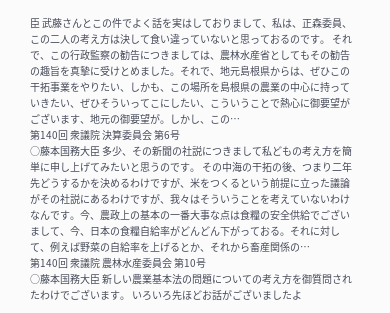臣 武藤さんとこの件でよく話を実はしておりまして、私は、正森委員、この二人の考え方は決して食い違っていないと思っておるのです。 それで、この行政監察の勧告につきましては、農林水産省としてもその勧告の趣旨を真摯に受けとめました。それで、地元島根県からは、ぜひこの干拓事業をやりたい、しかも、この場所を島根県の農業の中心に持っていきたい、ぜひそういってこにしたい、こういうことで熱心に御要望がございます、地元の御要望が。しかし、この…
第140回 衆議院 決算委員会 第6号
○藤本国務大臣 多少、その新聞の社説につきまして私どもの考え方を簡単に申し上げてみたいと思うのです。 その中海の干拓の後、つまり二年先どうするかを決めるわけですが、米をつくるという前提に立った議論がその社説にあるわけですが、我々はそういうことを考えていないわけなんです。今、農政上の基本の一番大事な点は食糧の安全供給でございまして、今、日本の食糧自給率がどんどん下がっておる。それに対して、例えば野菜の自給率を上げるとか、それから畜産関係の…
第140回 衆議院 農林水産委員会 第10号
○藤本国務大臣 新しい農業基本法の問題についての考え方を御質問されたわけでございます。 いろいろ先ほどお話がございましたよ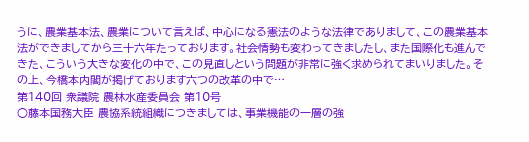うに、農業基本法、農業について言えば、中心になる憲法のような法律でありまして、この農業基本法ができましてから三十六年たっております。社会情勢も変わってきましたし、また国際化も進んできた、こういう大きな変化の中で、この見直しという問題が非常に強く求められてまいりました。その上、今橋本内閣が掲げております六つの改革の中で…
第140回 衆議院 農林水産委員会 第10号
○藤本国務大臣 農協系統組織につきましては、事業機能の一層の強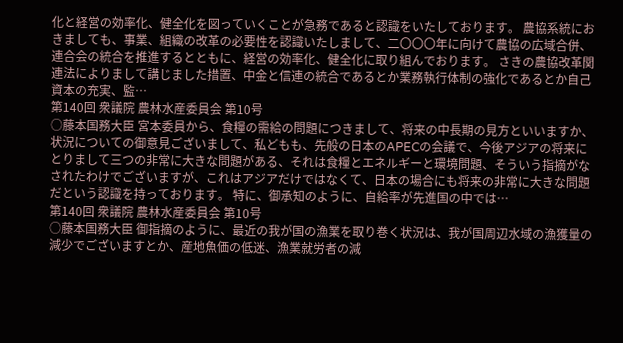化と経営の効率化、健全化を図っていくことが急務であると認識をいたしております。 農協系統におきましても、事業、組織の改革の必要性を認識いたしまして、二〇〇〇年に向けて農協の広域合併、連合会の統合を推進するとともに、経営の効率化、健全化に取り組んでおります。 さきの農協改革関連法によりまして講じました措置、中金と信連の統合であるとか業務執行体制の強化であるとか自己資本の充実、監…
第140回 衆議院 農林水産委員会 第10号
○藤本国務大臣 宮本委員から、食糧の需給の問題につきまして、将来の中長期の見方といいますか、状況についての御意見ございまして、私どもも、先般の日本のAPECの会議で、今後アジアの将来にとりまして三つの非常に大きな問題がある、それは食糧とエネルギーと環境問題、そういう指摘がなされたわけでございますが、これはアジアだけではなくて、日本の場合にも将来の非常に大きな問題だという認識を持っております。 特に、御承知のように、自給率が先進国の中では…
第140回 衆議院 農林水産委員会 第10号
○藤本国務大臣 御指摘のように、最近の我が国の漁業を取り巻く状況は、我が国周辺水域の漁獲量の減少でございますとか、産地魚価の低迷、漁業就労者の減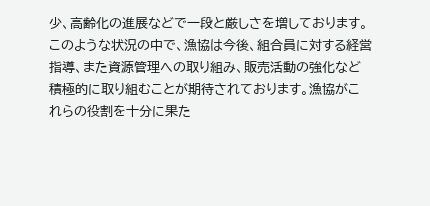少、高齢化の進展などで一段と厳しさを増しております。 このような状況の中で、漁協は今後、組合員に対する経営指導、また資源管理への取り組み、販売活動の強化など積極的に取り組むことが期待されております。漁協がこれらの役割を十分に果た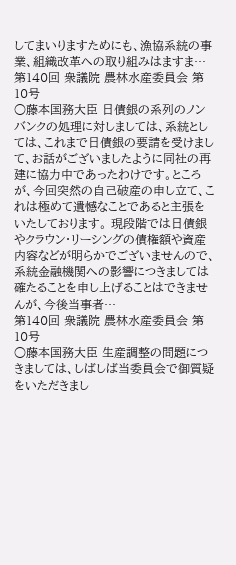してまいりますためにも、漁協系統の事業、組織改革への取り組みはますま…
第140回 衆議院 農林水産委員会 第10号
○藤本国務大臣 日債銀の系列のノンバンクの処理に対しましては、系統としては、これまで日債銀の要請を受けまして、お話がございましたように同社の再建に協力中であったわけです。ところが、今回突然の自己破産の申し立て、これは極めて遺憾なことであると主張をいたしております。 現段階では日債銀やクラウン・リーシングの債権額や資産内容などが明らかでございませんので、系統金融機関への影響につきましては確たることを申し上げることはできませんが、今後当事者…
第140回 衆議院 農林水産委員会 第10号
○藤本国務大臣 生産調整の問題につきましては、しばしば当委員会で御質疑をいただきまし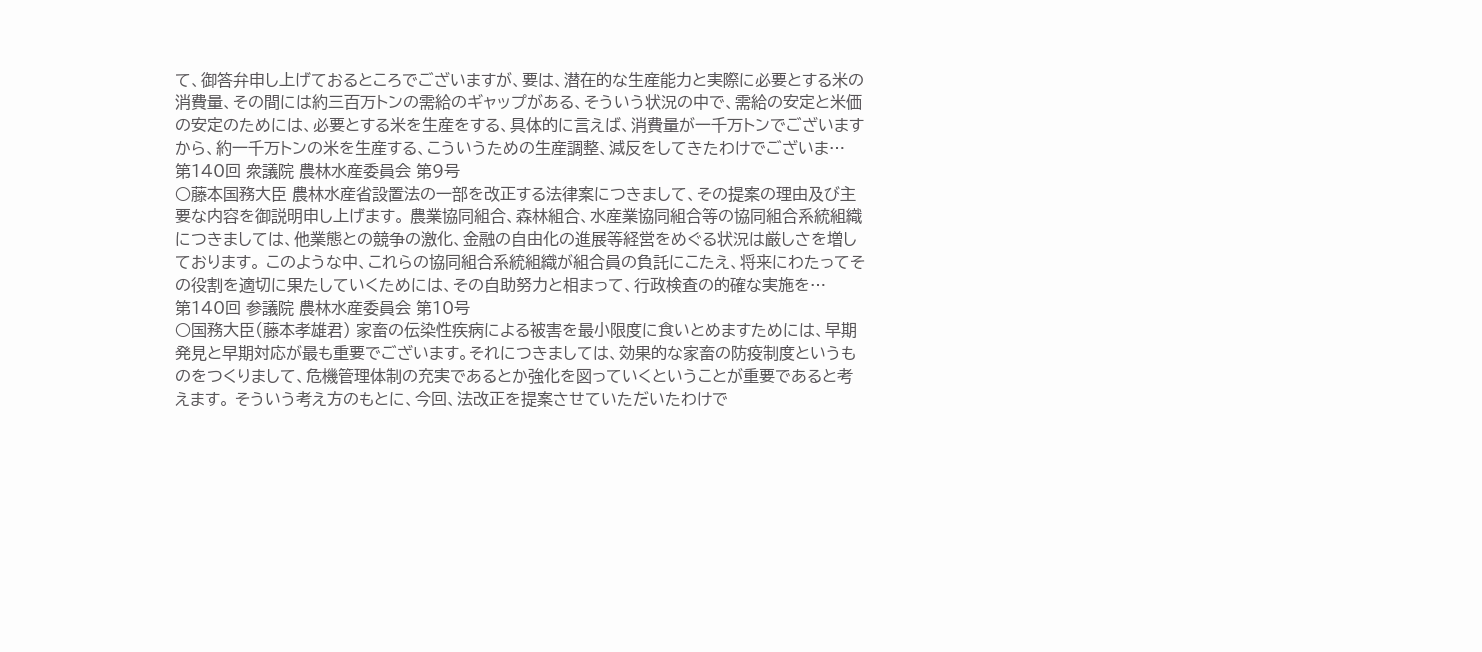て、御答弁申し上げておるところでございますが、要は、潜在的な生産能力と実際に必要とする米の消費量、その間には約三百万トンの需給のギャップがある、そういう状況の中で、需給の安定と米価の安定のためには、必要とする米を生産をする、具体的に言えば、消費量が一千万トンでございますから、約一千万トンの米を生産する、こういうための生産調整、減反をしてきたわけでございま…
第140回 衆議院 農林水産委員会 第9号
○藤本国務大臣 農林水産省設置法の一部を改正する法律案につきまして、その提案の理由及び主要な内容を御説明申し上げます。 農業協同組合、森林組合、水産業協同組合等の協同組合系統組織につきましては、他業態との競争の激化、金融の自由化の進展等経営をめぐる状況は厳しさを増しております。 このような中、これらの協同組合系統組織が組合員の負託にこたえ、将来にわたってその役割を適切に果たしていくためには、その自助努力と相まって、行政検査の的確な実施を…
第140回 参議院 農林水産委員会 第10号
○国務大臣(藤本孝雄君) 家畜の伝染性疾病による被害を最小限度に食いとめますためには、早期発見と早期対応が最も重要でございます。それにつきましては、効果的な家畜の防疫制度というものをつくりまして、危機管理体制の充実であるとか強化を図っていくということが重要であると考えます。 そういう考え方のもとに、今回、法改正を提案させていただいたわけで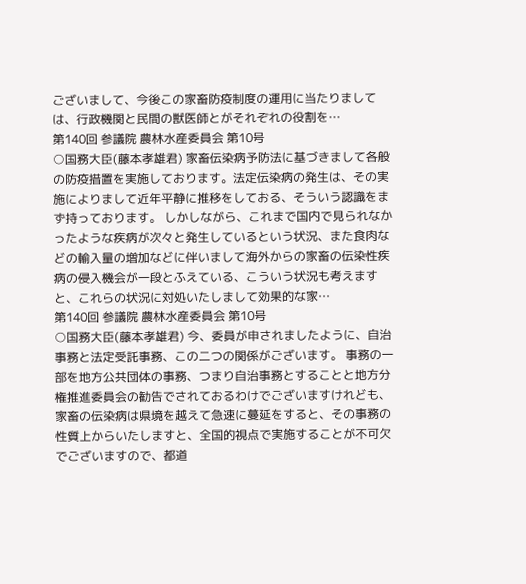ございまして、今後この家畜防疫制度の運用に当たりましては、行政機関と民間の獣医師とがそれぞれの役割を…
第140回 参議院 農林水産委員会 第10号
○国務大臣(藤本孝雄君) 家畜伝染病予防法に基づきまして各般の防疫措置を実施しております。法定伝染病の発生は、その実施によりまして近年平静に推移をしておる、そういう認識をまず持っております。 しかしながら、これまで国内で見られなかったような疾病が次々と発生しているという状況、また食肉などの輸入量の増加などに伴いまして海外からの家畜の伝染性疾病の侵入機会が一段とふえている、こういう状況も考えますと、これらの状況に対処いたしまして効果的な家…
第140回 参議院 農林水産委員会 第10号
○国務大臣(藤本孝雄君) 今、委員が申されましたように、自治事務と法定受託事務、この二つの関係がございます。 事務の一部を地方公共団体の事務、つまり自治事務とすることと地方分権推進委員会の勧告でされておるわけでございますけれども、家畜の伝染病は県境を越えて急速に蔓延をすると、その事務の性質上からいたしますと、全国的視点で実施することが不可欠でございますので、都道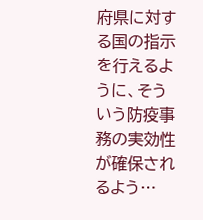府県に対する国の指示を行えるように、そういう防疫事務の実効性が確保されるよう…